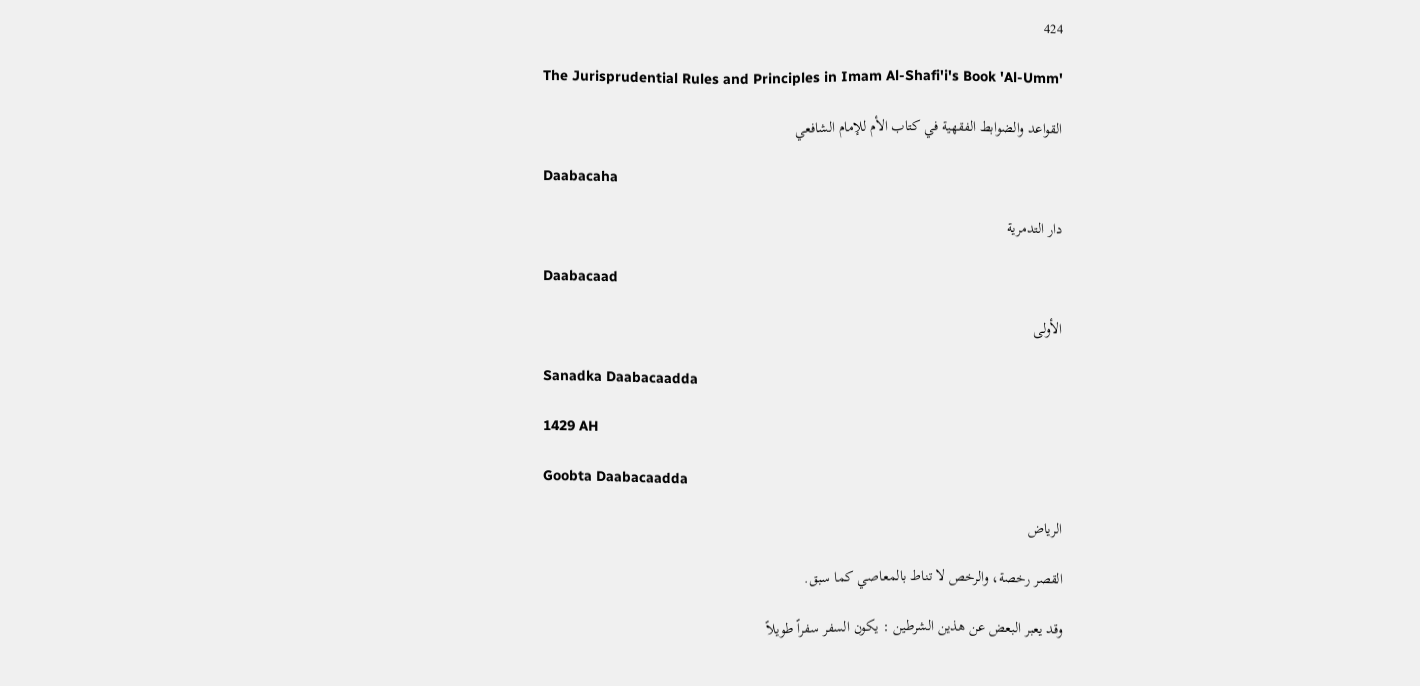424

The Jurisprudential Rules and Principles in Imam Al-Shafi'i's Book 'Al-Umm'

القواعد والضوابط الفقهية في كتاب الأم للإمام الشافعي

Daabacaha

دار التدمرية

Daabacaad

الأولى

Sanadka Daabacaadda

1429 AH

Goobta Daabacaadda

الرياض

القصر رخصة، والرخص لا تناط بالمعاصي كما سبق.

وقد يعبر البعض عن هذين الشرطين : يكون السفر سفراً طويلاً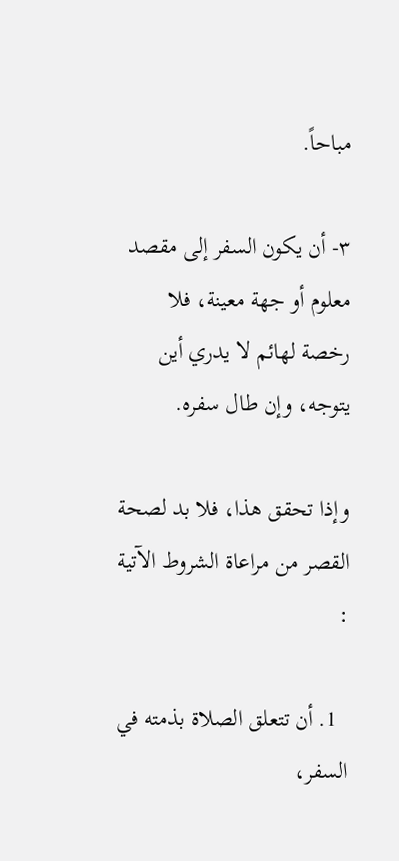مباحاً.

٣- أن يكون السفر إلى مقصد معلوم أو جهة معينة، فلا رخصة لهائم لا يدري أين يتوجه، وإن طال سفره.

وإذا تحقق هذا، فلا بد لصحة القصر من مراعاة الشروط الآتية :

  1. أن تتعلق الصلاة بذمته في السفر،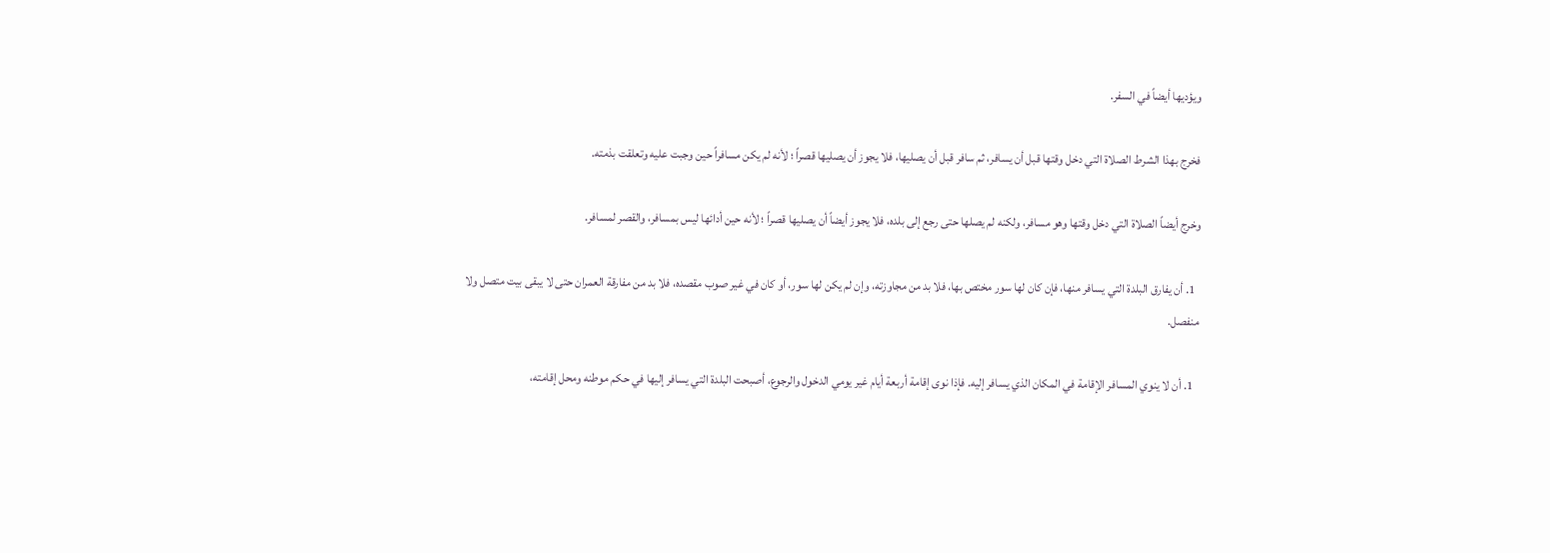ويؤديها أيضاً في السفر.

فخرج بهذا الشرط الصلاة التي دخل وقتها قبل أن يسافر، ثم سافر قبل أن يصليها، فلا يجوز أن يصليها قصراً ؛ لأنه لم يكن مسافراً حين وجبت عليه وتعلقت بذمته.

وخرج أيضاً الصلاة التي دخل وقتها وهو مسافر، ولكنه لم يصلها حتى رجع إلى بلده، فلا يجوز أيضاً أن يصليها قصراً ؛ لأنه حين أدائها ليس بمسافر، والقصر لمسافر.

  1. أن يفارق البلدة التي يسافر منها، فإن كان لها سور مختص بها، فلا بد من مجاوزته، وإن لم يكن لها سور، أو كان في غير صوب مقصده، فلا بد من مفارقة العمران حتى لا يبقى بيت متصل ولا منفصل.

  1. أن لا ينوي المسافر الإقامة في المكان الذي يسافر إليه. فإذا نوى إقامة أربعة أيام غير يومي الدخول والرجوع، أصبحت البلدة التي يسافر إليها في حكم موطنه ومحل إقامته،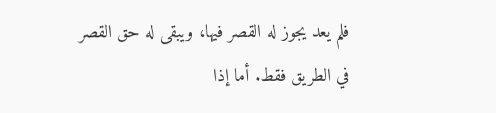فلم يعد يجوز له القصر فيها، ويبقى له حق القصر في الطريق فقط. أما إذا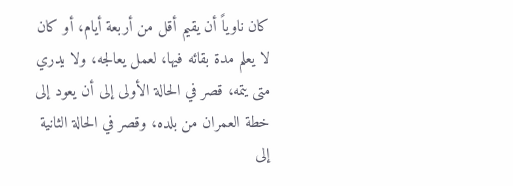كان ناوياً أن يقيم أقل من أربعة أيام، أو كان لا يعلم مدة بقائه فيها، لعمل يعالجه، ولا يدري متى يتمه، قصر في الحالة الأولى إلى أن يعود إلى خطة العمران من بلده، وقصر في الحالة الثانية إلى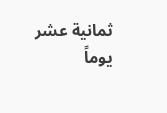ثمانية عشر يوماً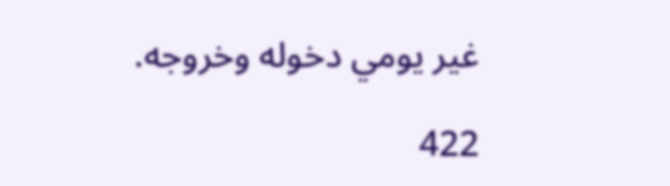غير يومي دخوله وخروجه.

422